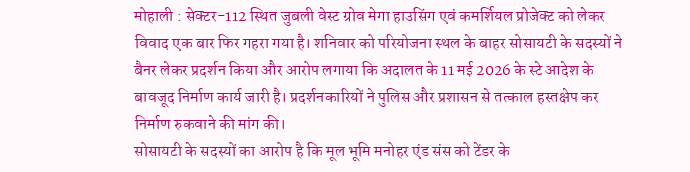मोहाली : सेक्टर-112 स्थित जुबली वेस्ट ग्रोव मेगा हाउसिंग एवं कमर्शियल प्रोजेक्ट को लेकर विवाद एक बार फिर गहरा गया है। शनिवार को परियोजना स्थल के बाहर सोसायटी के सदस्यों ने बैनर लेकर प्रदर्शन किया और आरोप लगाया कि अदालत के 11 मई 2026 के स्टे आदेश के बावजूद निर्माण कार्य जारी है। प्रदर्शनकारियों ने पुलिस और प्रशासन से तत्काल हस्तक्षेप कर निर्माण रुकवाने की मांग की।
सोसायटी के सदस्यों का आरोप है कि मूल भूमि मनोहर एंड संस को टेंडर के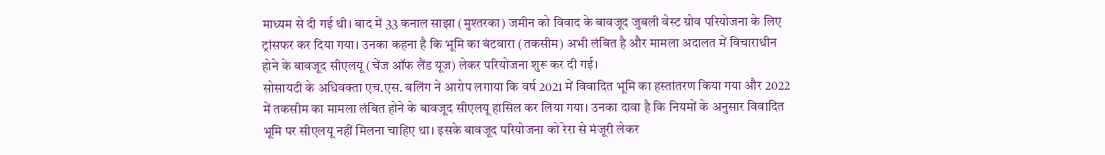माध्यम से दी गई थी। बाद में 33 कनाल साझा (मुश्तरका) जमीन को विवाद के बावजूद जुबली वेस्ट ग्रोव परियोजना के लिए ट्रांसफर कर दिया गया। उनका कहना है कि भूमि का बंटवारा (तकसीम) अभी लंबित है और मामला अदालत में विचाराधीन होने के बावजूद सीएलयू (चेंज ऑफ लैंड यूज) लेकर परियोजना शुरू कर दी गई।
सोसायटी के अधिवक्ता एच.एस. बलिंग ने आरोप लगाया कि वर्ष 2021 में विवादित भूमि का हस्तांतरण किया गया और 2022 में तकसीम का मामला लंबित होने के बावजूद सीएलयू हासिल कर लिया गया। उनका दावा है कि नियमों के अनुसार विवादित भूमि पर सीएलयू नहीं मिलना चाहिए था। इसके बावजूद परियोजना को रेरा से मंजूरी लेकर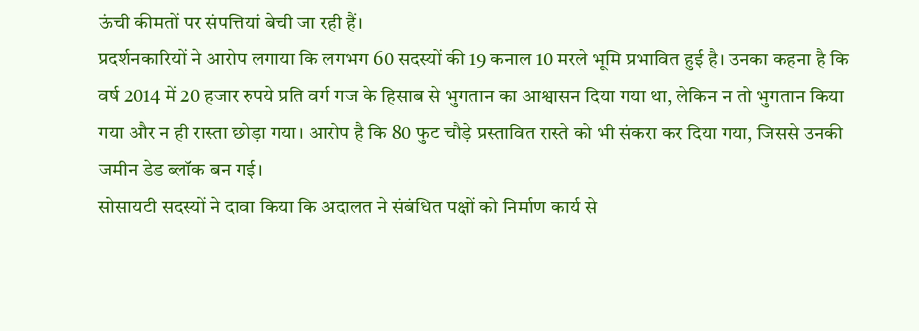ऊंची कीमतों पर संपत्तियां बेची जा रही हैं।
प्रदर्शनकारियों ने आरोप लगाया कि लगभग 60 सदस्यों की 19 कनाल 10 मरले भूमि प्रभावित हुई है। उनका कहना है कि वर्ष 2014 में 20 हजार रुपये प्रति वर्ग गज के हिसाब से भुगतान का आश्वासन दिया गया था, लेकिन न तो भुगतान किया गया और न ही रास्ता छोड़ा गया। आरोप है कि 80 फुट चौड़े प्रस्तावित रास्ते को भी संकरा कर दिया गया, जिससे उनकी जमीन डेड ब्लॉक बन गई।
सोसायटी सदस्यों ने दावा किया कि अदालत ने संबंधित पक्षों को निर्माण कार्य से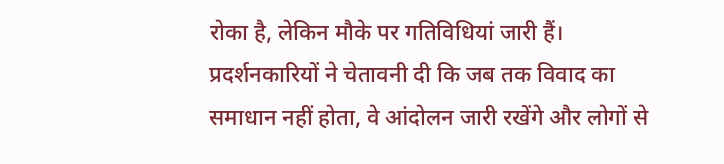रोका है, लेकिन मौके पर गतिविधियां जारी हैं। प्रदर्शनकारियों ने चेतावनी दी कि जब तक विवाद का समाधान नहीं होता, वे आंदोलन जारी रखेंगे और लोगों से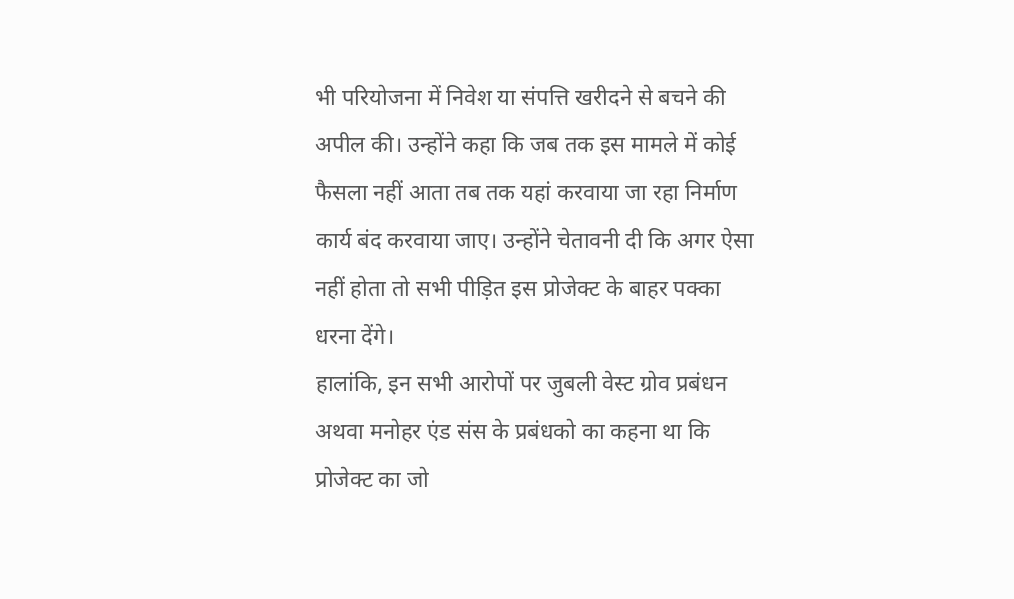भी परियोजना में निवेश या संपत्ति खरीदने से बचने की अपील की। उन्होंने कहा कि जब तक इस मामले में कोई फैसला नहीं आता तब तक यहां करवाया जा रहा निर्माण कार्य बंद करवाया जाए। उन्होंने चेतावनी दी कि अगर ऐसा नहीं होता तो सभी पीड़ित इस प्रोजेक्ट के बाहर पक्का धरना देंगे।
हालांकि, इन सभी आरोपों पर जुबली वेस्ट ग्रोव प्रबंधन अथवा मनोहर एंड संस के प्रबंधको का कहना था कि प्रोजेक्ट का जो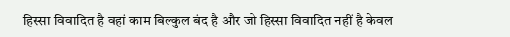हिस्सा विवादित है वहां काम बिल्कुल बंद है और जो हिस्सा विवादित नहीं है केवल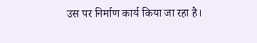उस पर निर्माण कार्य किया जा रहा है।